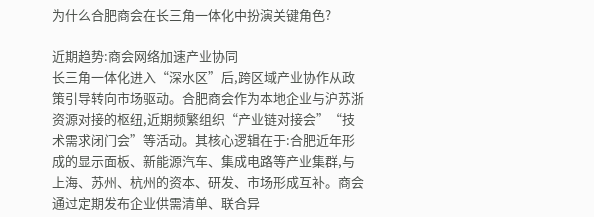为什么合肥商会在长三角一体化中扮演关键角色?

近期趋势:商会网络加速产业协同
长三角一体化进入“深水区”后,跨区域产业协作从政策引导转向市场驱动。合肥商会作为本地企业与沪苏浙资源对接的枢纽,近期频繁组织“产业链对接会”“技术需求闭门会”等活动。其核心逻辑在于:合肥近年形成的显示面板、新能源汽车、集成电路等产业集群,与上海、苏州、杭州的资本、研发、市场形成互补。商会通过定期发布企业供需清单、联合异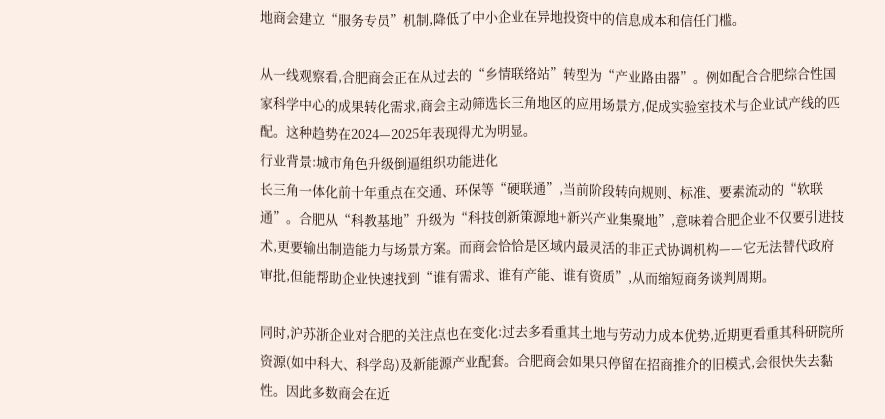地商会建立“服务专员”机制,降低了中小企业在异地投资中的信息成本和信任门槛。

从一线观察看,合肥商会正在从过去的“乡情联络站”转型为“产业路由器”。例如配合合肥综合性国家科学中心的成果转化需求,商会主动筛选长三角地区的应用场景方,促成实验室技术与企业试产线的匹配。这种趋势在2024—2025年表现得尤为明显。
行业背景:城市角色升级倒逼组织功能进化
长三角一体化前十年重点在交通、环保等“硬联通”,当前阶段转向规则、标准、要素流动的“软联通”。合肥从“科教基地”升级为“科技创新策源地+新兴产业集聚地”,意味着合肥企业不仅要引进技术,更要输出制造能力与场景方案。而商会恰恰是区域内最灵活的非正式协调机构——它无法替代政府审批,但能帮助企业快速找到“谁有需求、谁有产能、谁有资质”,从而缩短商务谈判周期。

同时,沪苏浙企业对合肥的关注点也在变化:过去多看重其土地与劳动力成本优势,近期更看重其科研院所资源(如中科大、科学岛)及新能源产业配套。合肥商会如果只停留在招商推介的旧模式,会很快失去黏性。因此多数商会在近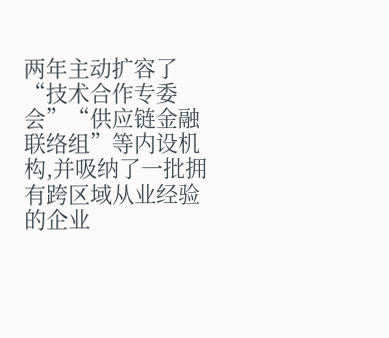两年主动扩容了“技术合作专委会”“供应链金融联络组”等内设机构,并吸纳了一批拥有跨区域从业经验的企业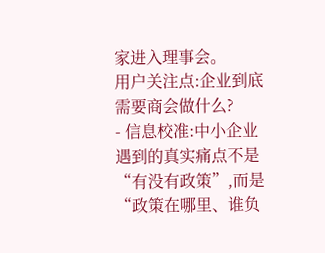家进入理事会。
用户关注点:企业到底需要商会做什么?
- 信息校准:中小企业遇到的真实痛点不是“有没有政策”,而是“政策在哪里、谁负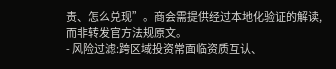责、怎么兑现”。商会需提供经过本地化验证的解读,而非转发官方法规原文。
- 风险过滤:跨区域投资常面临资质互认、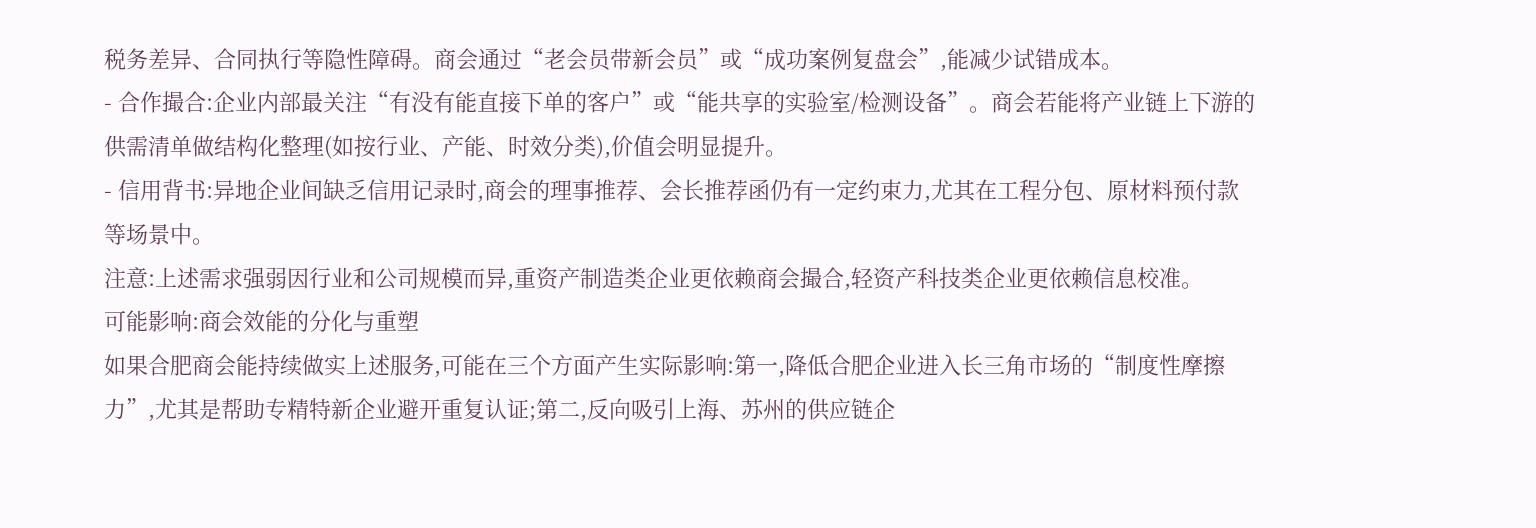税务差异、合同执行等隐性障碍。商会通过“老会员带新会员”或“成功案例复盘会”,能减少试错成本。
- 合作撮合:企业内部最关注“有没有能直接下单的客户”或“能共享的实验室/检测设备”。商会若能将产业链上下游的供需清单做结构化整理(如按行业、产能、时效分类),价值会明显提升。
- 信用背书:异地企业间缺乏信用记录时,商会的理事推荐、会长推荐函仍有一定约束力,尤其在工程分包、原材料预付款等场景中。
注意:上述需求强弱因行业和公司规模而异,重资产制造类企业更依赖商会撮合,轻资产科技类企业更依赖信息校准。
可能影响:商会效能的分化与重塑
如果合肥商会能持续做实上述服务,可能在三个方面产生实际影响:第一,降低合肥企业进入长三角市场的“制度性摩擦力”,尤其是帮助专精特新企业避开重复认证;第二,反向吸引上海、苏州的供应链企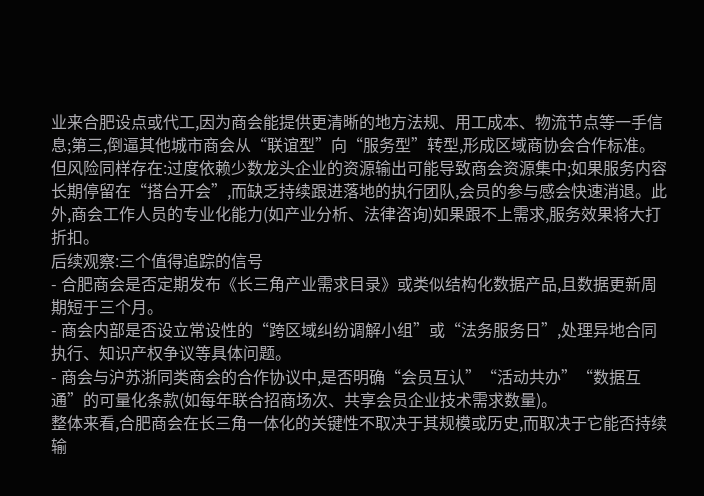业来合肥设点或代工,因为商会能提供更清晰的地方法规、用工成本、物流节点等一手信息;第三,倒逼其他城市商会从“联谊型”向“服务型”转型,形成区域商协会合作标准。
但风险同样存在:过度依赖少数龙头企业的资源输出可能导致商会资源集中;如果服务内容长期停留在“搭台开会”,而缺乏持续跟进落地的执行团队,会员的参与感会快速消退。此外,商会工作人员的专业化能力(如产业分析、法律咨询)如果跟不上需求,服务效果将大打折扣。
后续观察:三个值得追踪的信号
- 合肥商会是否定期发布《长三角产业需求目录》或类似结构化数据产品,且数据更新周期短于三个月。
- 商会内部是否设立常设性的“跨区域纠纷调解小组”或“法务服务日”,处理异地合同执行、知识产权争议等具体问题。
- 商会与沪苏浙同类商会的合作协议中,是否明确“会员互认”“活动共办”“数据互通”的可量化条款(如每年联合招商场次、共享会员企业技术需求数量)。
整体来看,合肥商会在长三角一体化的关键性不取决于其规模或历史,而取决于它能否持续输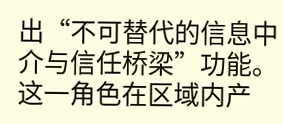出“不可替代的信息中介与信任桥梁”功能。这一角色在区域内产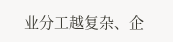业分工越复杂、企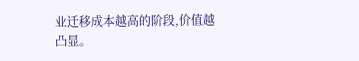业迁移成本越高的阶段,价值越凸显。